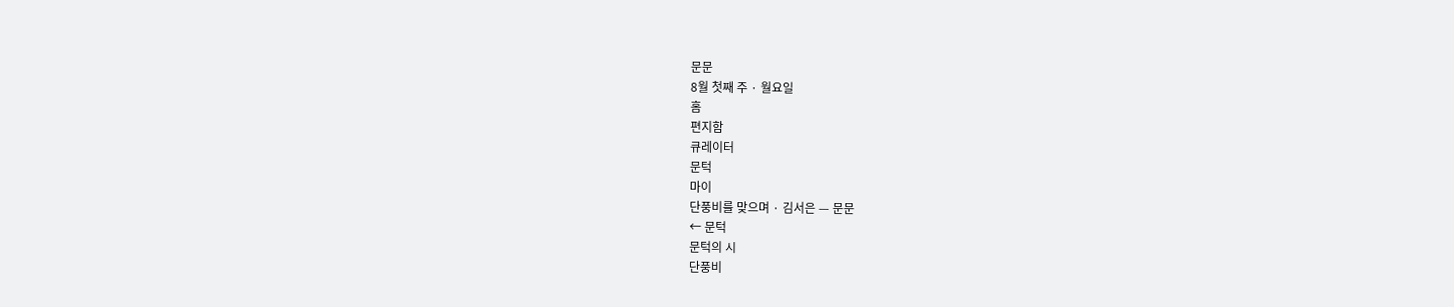문문
8월 첫째 주 · 월요일
홈
편지함
큐레이터
문턱
마이
단풍비를 맞으며 · 김서은 — 문문
← 문턱
문턱의 시
단풍비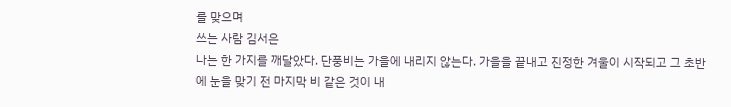를 맞으며
쓰는 사람 김서은
나는 한 가지를 깨달았다. 단풍비는 가을에 내리지 않는다. 가을을 끝내고 진정한 겨울이 시작되고 그 초반에 눈을 맞기 전 마지막 비 같은 것이 내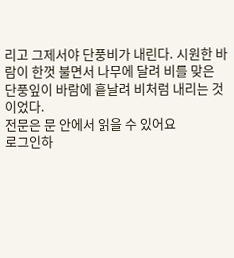리고 그제서야 단풍비가 내린다. 시원한 바람이 한껏 불면서 나무에 달려 비를 맞은 단풍잎이 바람에 흩날려 비처럼 내리는 것이었다.
전문은 문 안에서 읽을 수 있어요
로그인하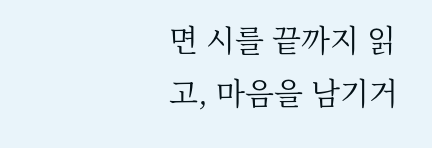면 시를 끝까지 읽고, 마음을 남기거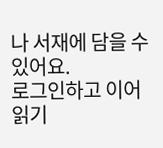나 서재에 담을 수 있어요.
로그인하고 이어 읽기